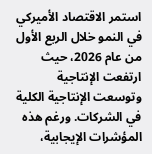استمر الاقتصاد الأميركي في النمو خلال الربع الأول من عام 2026، حيث ارتفعت الإنتاجية وتوسعت الإنتاجية الكلية في الشركات. ورغم هذه المؤشرات الإيجابية،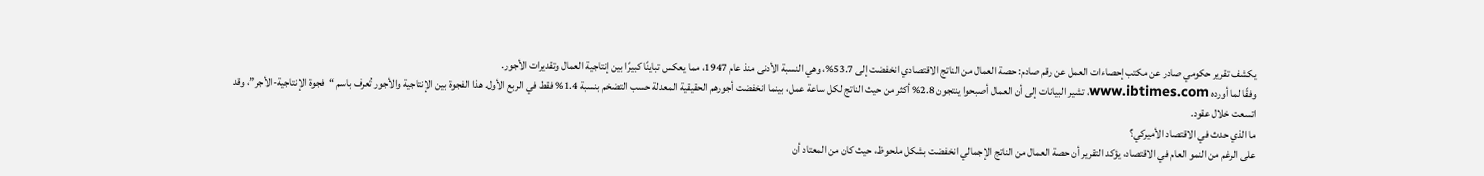يكشف تقرير حكومي صادر عن مكتب إحصاءات العمل عن رقم صادم: حصة العمال من الناتج الاقتصادي انخفضت إلى 53.7%، وهي النسبة الأدنى منذ عام 1947، مما يعكس تباينًا كبيرًا بين إنتاجية العمال وتقديرات الأجور.
وفقًا لما أورده www.ibtimes.com، تشير البيانات إلى أن العمال أصبحوا ينتجون 2.8% أكثر من حيث الناتج لكل ساعة عمل، بينما انخفضت أجورهم الحقيقية المعدلة حسب التضخم بنسبة 1.4% فقط في الربع الأول. هذا الفجوة بين الإنتاجية والأجور تُعرف باسم “فجوة الإنتاجية-الأجر”، وقد اتسعت خلال عقود.
ما الذي حدث في الاقتصاد الأميركي؟
على الرغم من النمو العام في الاقتصاد، يؤكد التقرير أن حصة العمال من الناتج الإجمالي انخفضت بشكل ملحوظ، حيث كان من المعتاد أن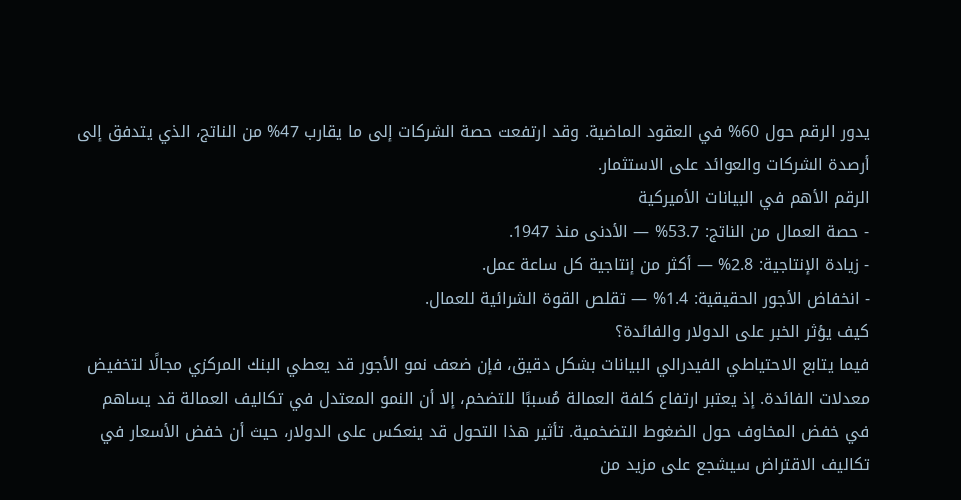يدور الرقم حول 60% في العقود الماضية. وقد ارتفعت حصة الشركات إلى ما يقارب 47% من الناتج، الذي يتدفق إلى أرصدة الشركات والعوائد على الاستثمار.
الرقم الأهم في البيانات الأميركية
- حصة العمال من الناتج: 53.7% — الأدنى منذ 1947.
- زيادة الإنتاجية: 2.8% — أكثر من إنتاجية كل ساعة عمل.
- انخفاض الأجور الحقيقية: 1.4% — تقلص القوة الشرائية للعمال.
كيف يؤثر الخبر على الدولار والفائدة؟
فيما يتابع الاحتياطي الفيدرالي البيانات بشكل دقيق، فإن ضعف نمو الأجور قد يعطي البنك المركزي مجالًا لتخفيض معدلات الفائدة. إذ يعتبر ارتفاع كلفة العمالة مُسببًا للتضخم، إلا أن النمو المعتدل في تكاليف العمالة قد يساهم في خفض المخاوف حول الضغوط التضخمية. تأثير هذا التحول قد ينعكس على الدولار، حيث أن خفض الأسعار في تكاليف الاقتراض سيشجع على مزيد من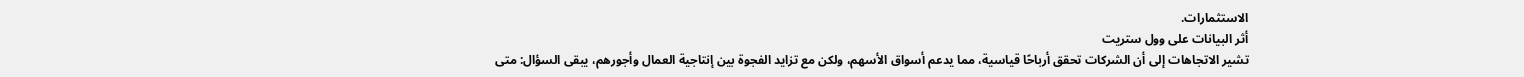الاستثمارات.
أثر البيانات على وول ستريت
تشير الاتجاهات إلى أن الشركات تحقق أرباحًا قياسية، مما يدعم أسواق الأسهم، ولكن مع تزايد الفجوة بين إنتاجية العمال وأجورهم، يبقى السؤال: متى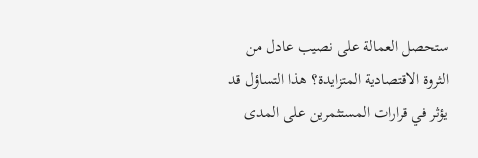ستحصل العمالة على نصيب عادل من الثروة الاقتصادية المتزايدة؟ هذا التساؤل قد يؤثر في قرارات المستثمرين على المدى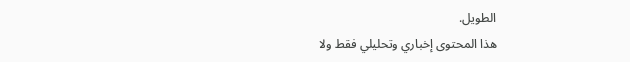الطويل.
هذا المحتوى إخباري وتحليلي فقط ولا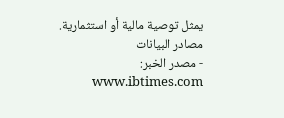يمثل توصية مالية أو استثمارية.
مصادر البيانات
- مصدر الخبر: www.ibtimes.com